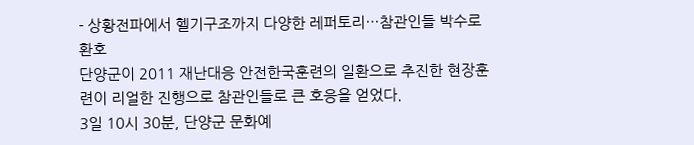- 상황전파에서 헬기구조까지 다양한 레퍼토리…참관인들 박수로 환호
단양군이 2011 재난대응 안전한국훈련의 일환으로 추진한 현장훈련이 리얼한 진행으로 참관인들로 큰 호응을 얻었다.
3일 10시 30분, 단양군 문화예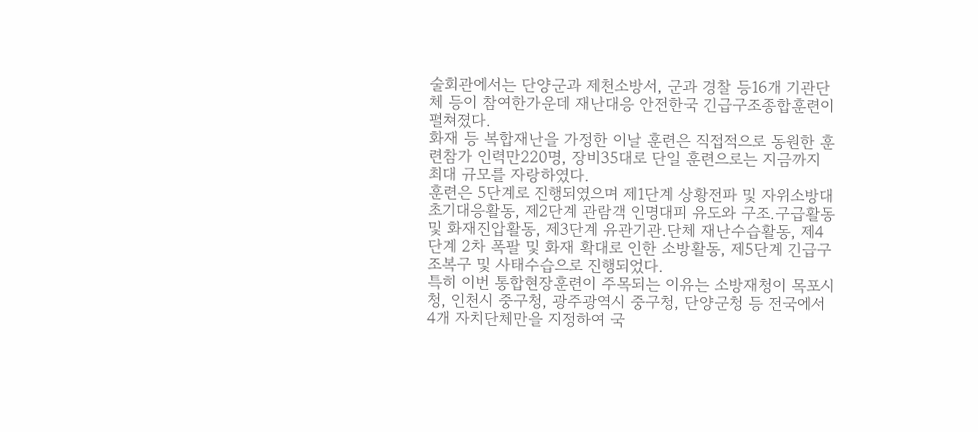술회관에서는 단양군과 제천소방서, 군과 경찰 등16개 기관단체 등이 참여한가운데 재난대응 안전한국 긴급구조종합훈련이 펼쳐졌다.
화재 등 복합재난을 가정한 이날 훈련은 직접적으로 동원한 훈련참가 인력만220명, 장비35대로 단일 훈련으로는 지금까지 최대 규모를 자랑하였다.
훈련은 5단계로 진행되였으며 제1단계 상황전파 및 자위소방대 초기대응활동, 제2단계 관람객 인명대피 유도와 구조.구급활동 및 화재진압활동, 제3단계 유관기관.단체 재난수습활동, 제4단계 2차 폭팔 및 화재 확대로 인한 소방활동, 제5단계 긴급구조복구 및 사태수습으로 진행되었다.
특히 이번 통합현장훈련이 주목되는 이유는 소방재청이 목포시청, 인천시 중구청, 광주광역시 중구청, 단양군청 등 전국에서 4개 자치단체만을 지정하여 국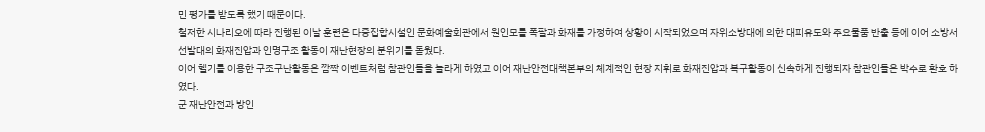민 평가를 받도록 했기 때문이다.
철저한 시나리오에 따라 진행된 이날 훈련은 다중집합시설인 문화예술회관에서 원인모를 폭팔과 화재를 가정하여 상황이 시작되었으며 자위소방대에 의한 대피유도와 주요물품 반출 등에 이어 소방서 선발대의 화재진압과 인명구조 활동이 재난현장의 분위기를 돋웠다.
이어 헬기를 이용한 구조구난활동은 깜짝 이벤트처럼 참관인들을 놀라게 하였고 이어 재난안전대책본부의 체계적인 현장 지휘로 화재진압과 복구활동이 신속하게 진행되자 참관인들은 박수로 환호 하였다.
군 재난안전과 방인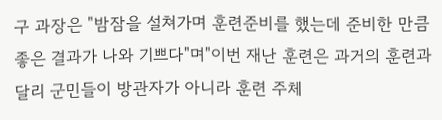구 과장은 "밤잠을 설쳐가며 훈련준비를 했는데 준비한 만큼 좋은 결과가 나와 기쁘다"며"이번 재난 훈련은 과거의 훈련과 달리 군민들이 방관자가 아니라 훈련 주체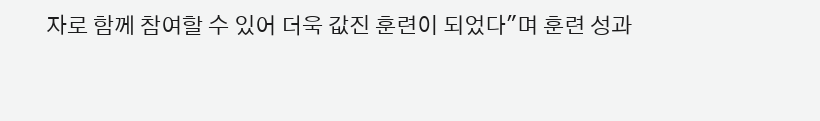자로 함께 참여할 수 있어 더욱 값진 훈련이 되었다"며 훈련 성과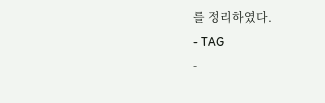를 정리하였다.
- TAG
-